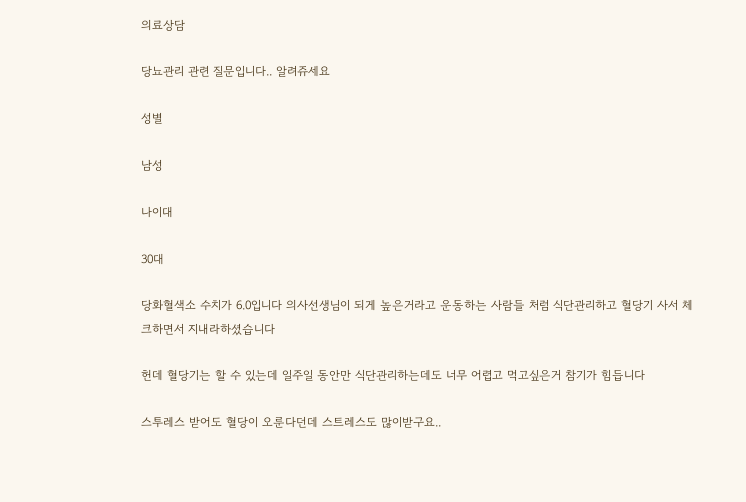의료상담

당뇨관리 관련 질문입니다.. 알려쥬세요

성별

남성

나이대

30대

당화혈색소 수치가 6.0입니다 의사선생님이 되게 높은거라고 운동하는 사람들 처럼 식단관리하고 혈당기 사서 체크하면서 지내라하셨습니다

헌데 혈당기는 할 수 있는데 일주일 동안만 식단관리하는데도 너무 어렵고 먹고싶은거 참기가 힘듭니다

스투레스 받어도 혈당이 오룬다던데 스트레스도 많이받구요..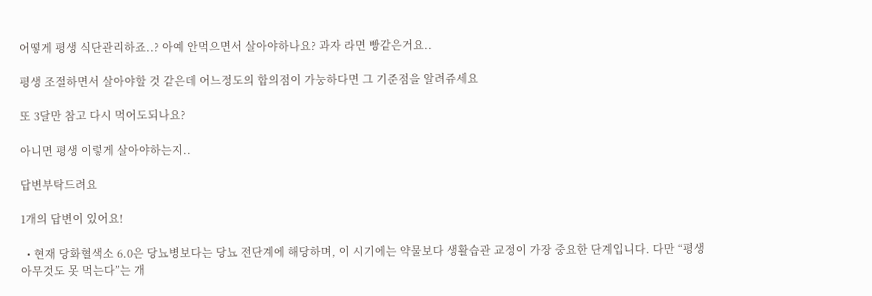어떻게 평생 식단관리하죠..? 아예 안먹으면서 살아야하나요? 과자 라면 빵같은거요..

평생 조절하면서 살아야할 것 같은데 어느정도의 합의점이 가눙하다면 그 기준점을 알려쥬세요

또 3달만 참고 다시 먹어도되나요?

아니면 평생 이렇게 살아야하는지..

답변부탁드려요

1개의 답변이 있어요!

  • 현재 당화혈색소 6.0은 당뇨병보다는 당뇨 전단계에 해당하며, 이 시기에는 약물보다 생활습관 교정이 가장 중요한 단계입니다. 다만 “평생 아무것도 못 먹는다”는 개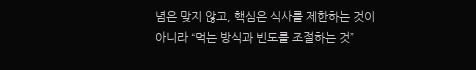념은 맞지 않고, 핵심은 식사를 제한하는 것이 아니라 “먹는 방식과 빈도를 조절하는 것”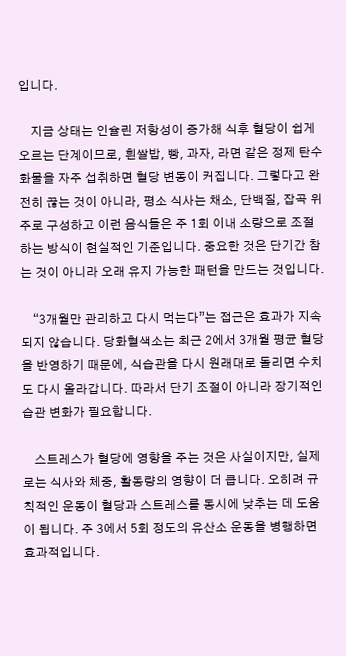입니다.

    지금 상태는 인슐린 저항성이 증가해 식후 혈당이 쉽게 오르는 단계이므로, 흰쌀밥, 빵, 과자, 라면 같은 정제 탄수화물을 자주 섭취하면 혈당 변동이 커집니다. 그렇다고 완전히 끊는 것이 아니라, 평소 식사는 채소, 단백질, 잡곡 위주로 구성하고 이런 음식들은 주 1회 이내 소량으로 조절하는 방식이 현실적인 기준입니다. 중요한 것은 단기간 참는 것이 아니라 오래 유지 가능한 패턴을 만드는 것입니다.

    “3개월만 관리하고 다시 먹는다”는 접근은 효과가 지속되지 않습니다. 당화혈색소는 최근 2에서 3개월 평균 혈당을 반영하기 때문에, 식습관을 다시 원래대로 돌리면 수치도 다시 올라갑니다. 따라서 단기 조절이 아니라 장기적인 습관 변화가 필요합니다.

    스트레스가 혈당에 영향을 주는 것은 사실이지만, 실제로는 식사와 체중, 활동량의 영향이 더 큽니다. 오히려 규칙적인 운동이 혈당과 스트레스를 동시에 낮추는 데 도움이 됩니다. 주 3에서 5회 정도의 유산소 운동을 병행하면 효과적입니다.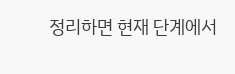정리하면 현재 단계에서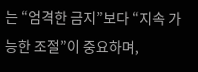는 “엄격한 금지”보다 “지속 가능한 조절”이 중요하며,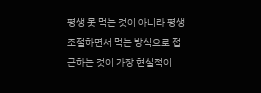평생 못 먹는 것이 아니라 평생 조절하면서 먹는 방식으로 접근하는 것이 가장 현실적이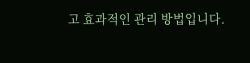고 효과적인 관리 방법입니다.